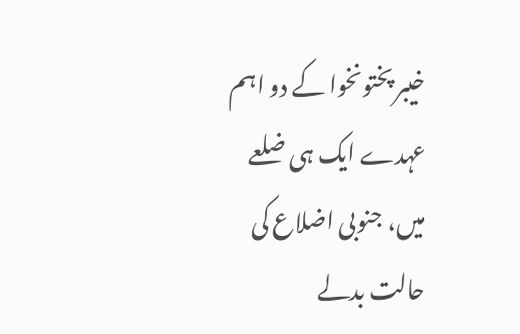خیبر پختونخوا کے دو اہم عہدے ایک ہی ضلعے میں، جنوبی اضلاع کی حالت بدلے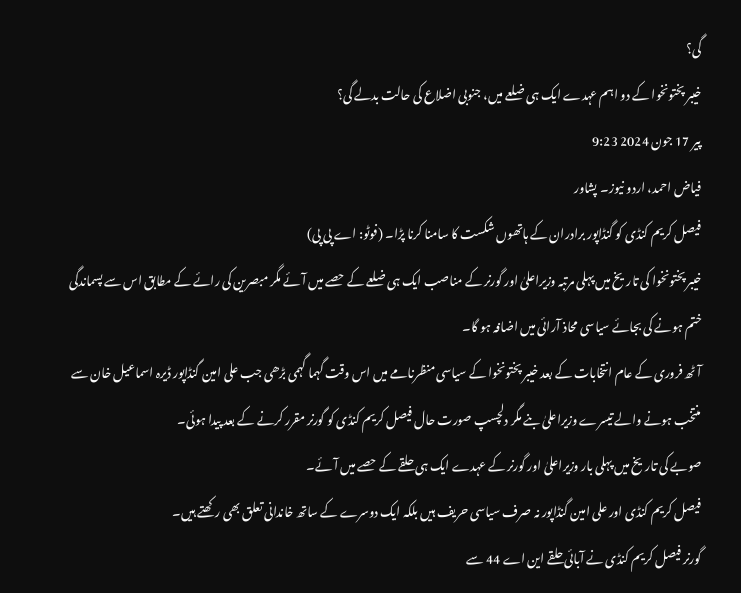گی؟
خیبر پختونخوا کے دو اہم عہدے ایک ہی ضلعے میں، جنوبی اضلاع کی حالت بدلے گی؟
پیر 17 جون 2024 9:23
فیاض احمد، اردو نیوز۔ پشاور
فیصل کریم کنڈی کو گنڈاپور برادران کے ہاتھوں شکست کا سامنا کرنا پڑا۔ (فوٹو: اے پی پی)
خیبر پختونخوا کی تاریخ میں پہلی مرتبہ وزیراعلیٰ اور گورنر کے مناصب ایک ہی ضلعے کے حصے میں آئے مگر مبصرین کی رائے کے مطابق اس سے پسماندگی ختم ہونے کی بجائے سیاسی محاذ آرائی میں اضافہ ہو گا۔
آٹھ فروری کے عام انتخابات کے بعد خیبر پختونخوا کے سیاسی منظرنامے میں اس وقت گہما گہمی بڑھی جب علی امین گنڈاپور ڈیرہ اسماعیل خان سے منتخب ہونے والے تیسرے وزیراعلیٰ بنے مگر دلچسپ صورت حال فیصل کریم کنڈی کو گورنر مقرر کرنے کے بعد پیدا ہوئی۔
صوبے کی تاریخ میں پہلی بار وزیراعلیٰ اور گورنر کے عہدے ایک ہی حلقے کے حصے میں آئے۔
فیصل کریم کنڈی اور علی امین گنڈاپور نہ صرف سیاسی حریف ہیں بلکہ ایک دوسرے کے ساتھ خاندانی تعلق بھی رکھتے ہیں۔
گورنر فیصل کریم کنڈی نے آبائی حلقے این اے 44 سے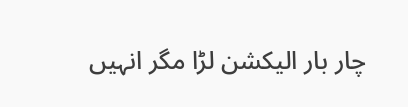چار بار الیکشن لڑا مگر انہیں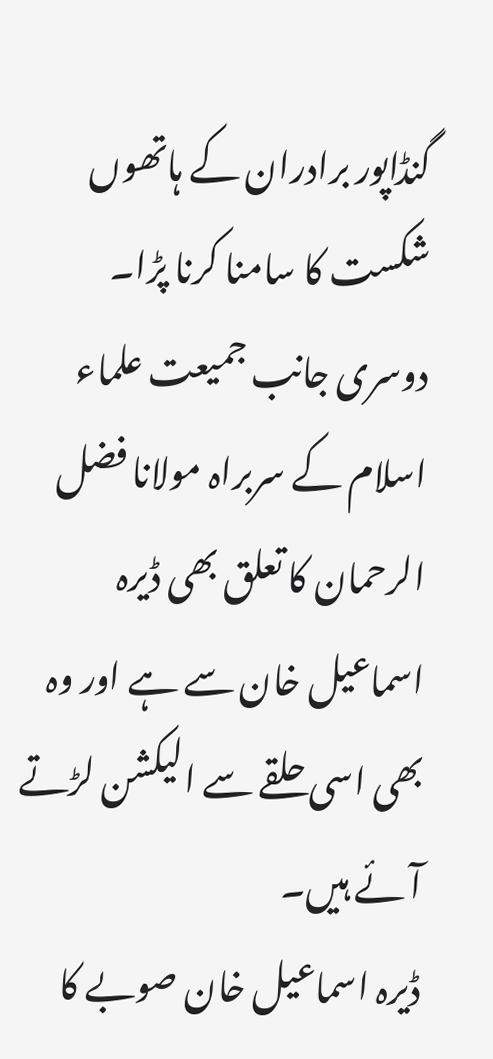گنڈاپور برادران کے ہاتھوں شکست کا سامنا کرنا پڑا۔
دوسری جانب جمیعت علماء اسلام کے سربراہ مولانا فضل الرحمان کا تعلق بھی ڈیرہ اسماعیل خان سے ہے اور وہ بھی اسی حلقے سے الیکشن لڑتے آئے ہیں۔
ڈیرہ اسماعیل خان صوبے کا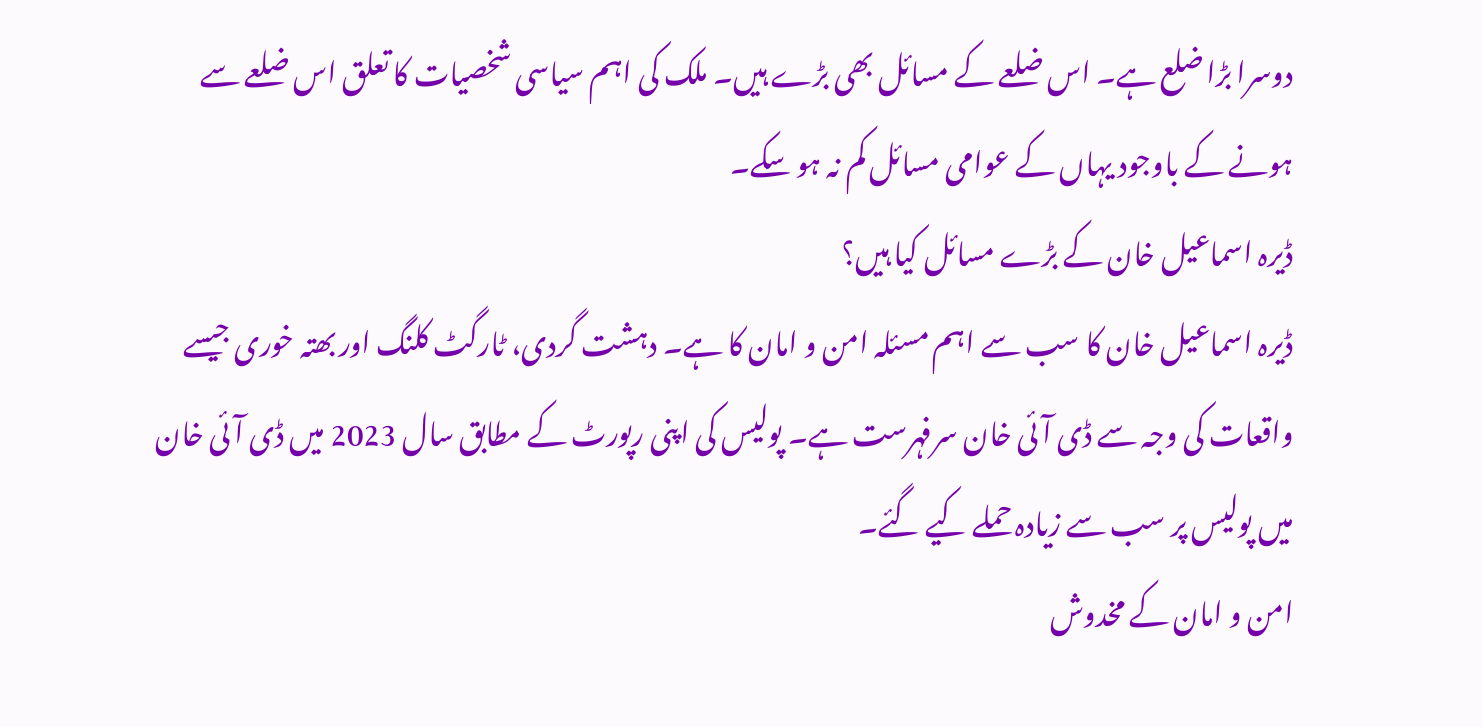دوسرا بڑا ضلع ہے۔ اس ضلعے کے مسائل بھی بڑے ہیں۔ ملک کی اہم سیاسی شخصیات کا تعلق اس ضلعے سے ہونے کے باوجود یہاں کے عوامی مسائل کم نہ ہو سکے۔
ڈیرہ اسماعیل خان کے بڑے مسائل کیا ہیں؟
ڈیرہ اسماعیل خان کا سب سے اہم مسئلہ امن و امان کا ہے۔ دہشت گردی، ٹارگٹ کلنگ اور بھتہ خوری جیسے واقعات کی وجہ سے ڈی آئی خان سرفہرست ہے۔ پولیس کی اپنی رپورٹ کے مطابق سال 2023 میں ڈی آئی خان میں پولیس پر سب سے زیادہ حملے کیے گئے۔
امن و امان کے مخدوش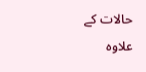حالات کے علاوہ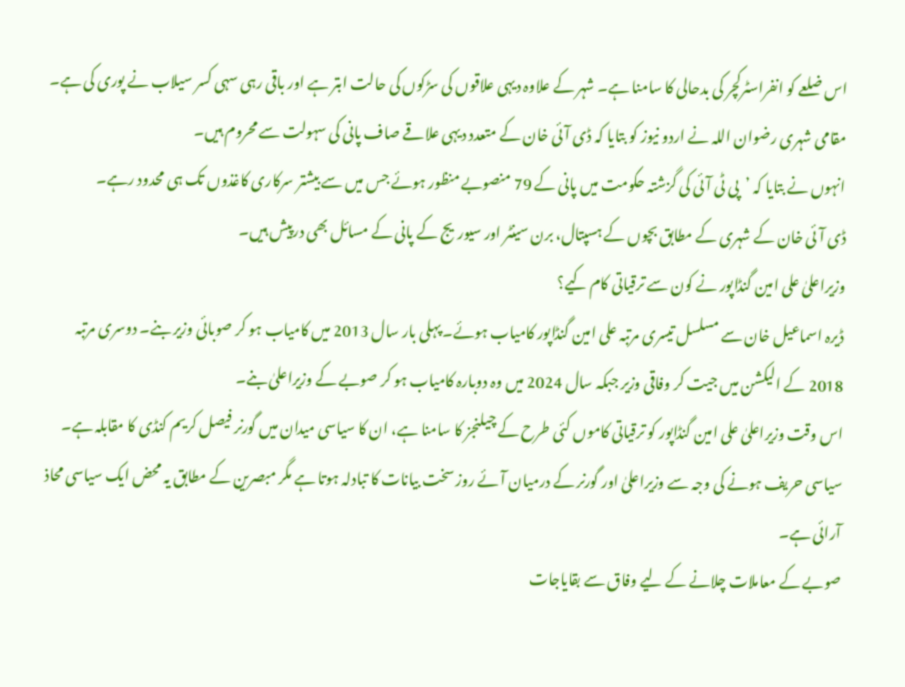اس ضلعے کو انفراسٹرکچر کی بدحالی کا سامنا ہے۔ شہر کے علاوہ دیہی علاقوں کی سڑکوں کی حالت ابتر ہے اور باقی رہی سہی کسر سیلاب نے پوری کی ہے۔
مقامی شہری رضوان اللہ نے اردو نیوز کو بتایا کہ ڈی آئی خان کے متعدد دیہی علاقے صاف پانی کی سہولت سے محروم ہیں۔
انہوں نے بتایا کہ ’پی ٹی آئی کی گزشتہ حکومت میں پانی کے 79 منصوبے منظور ہوئے جس میں سے بیشتر سرکاری کاغذوں تک ہی محدود رہے۔
ڈی آئی خان کے شہری کے مطابق بچوں کے ہسپتال، برن سینٹر اور سیوریج کے پانی کے مسائل بھی درپیش ہیں۔
وزیراعلیٰ علی امین گنڈاپور نے کون سے ترقیاتی کام کیے؟
ڈیرہ اسماعیل خان سے مسلسل تیسری مرتبہ علی امین گنڈاپور کامیاب ہوئے۔ پہلی بار سال 2013 میں کامیاب ہو کر صوبائی وزیر بنے۔ دوسری مرتبہ 2018 کے الیکشن میں جیت کر وفاقی وزیر جبکہ سال 2024 میں وہ دوبارہ کامیاب ہو کر صوبے کے وزیراعلیٰ بنے۔
اس وقت وزیراعلیٰ علی امین گنڈاپور کو ترقیاتی کاموں کئی طرح کے چیلنجز کا سامنا ہے، ان کا سیاسی میدان میں گورنر فیصل کریم کنڈی کا مقابلہ ہے۔ سیاسی حریف ہونے کی وجہ سے وزیراعلیٰ اور گورنر کے درمیان آئے روز سخت بیانات کا تبادلہ ہوتا ہے مگر مبصرین کے مطابق یہ محض ایک سیاسی محاذ آرائی ہے۔
صوبے کے معاملات چلانے کے لیے وفاق سے بقایاجات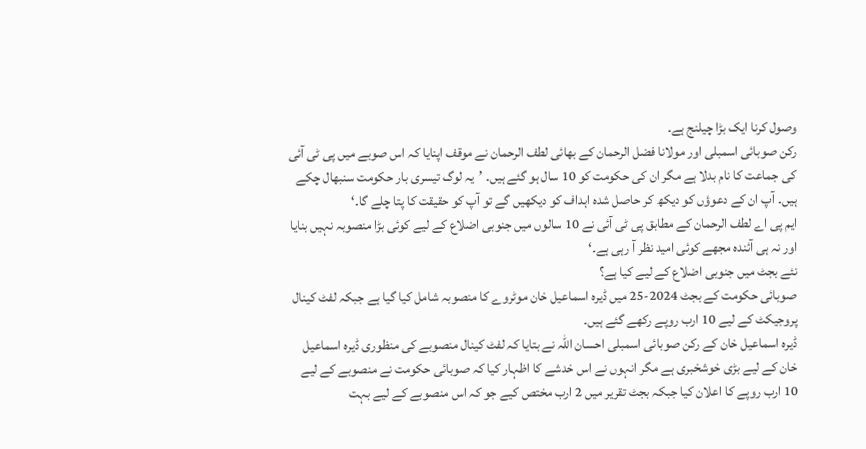وصول کرنا ایک بڑا چیلنج ہے۔
رکن صوبائی اسمبلی اور مولانا فضل الرحمان کے بھائی لطف الرحمان نے موقف اپنایا کہ اس صوبے میں پی ٹی آئی کی جماعت کا نام بدلا ہے مگر ان کی حکومت کو 10 سال ہو گئے ہیں۔ ’یہ لوگ تیسری بار حکومت سنبھال چکے ہیں۔ آپ ان کے دعوؤں کو دیکھ کر حاصل شدہ اہداف کو دیکھیں گے تو آپ کو حقیقت کا پتا چلے گا۔‘
ایم پی اے لطف الرحمان کے مطابق پی ٹی آئی نے 10 سالوں میں جنوبی اضلاع کے لیے کوئی بڑا منصوبہ نہیں بنایا اور نہ ہی آئندہ مجھے کوئی امید نظر آ رہی ہے۔‘
نئے بجٹ میں جنوبی اضلاع کے لیے کیا ہے؟
صوبائی حکومت کے بجٹ 2024-25 میں ڈیرہ اسماعیل خان موٹروے کا منصوبہ شامل کیا گیا ہے جبکہ لفٹ کینال پروجیکٹ کے لیے 10 ارب روپے رکھے گئے ہیں۔
ڈیرہ اسماعیل خان کے رکن صوبائی اسمبلی احسان اللہ نے بتایا کہ لفٹ کینال منصوبے کی منظوری ڈیرہ اسماعیل خان کے لیے بڑی خوشخبری ہے مگر انہوں نے اس خدشے کا اظہار کیا کہ صوبائی حکومت نے منصوبے کے لیے 10 ارب روپے کا اعلان کیا جبکہ بجٹ تقریر میں 2 ارب مختص کیے جو کہ اس منصوبے کے لیے بہت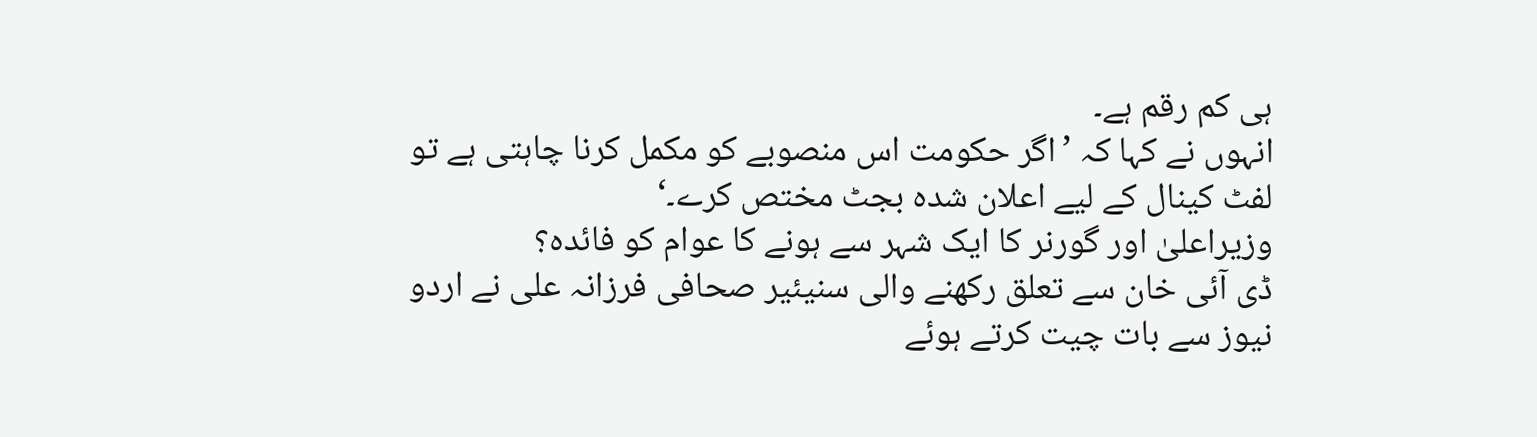ہی کم رقم ہے۔
انہوں نے کہا کہ ’اگر حکومت اس منصوبے کو مکمل کرنا چاہتی ہے تو لفٹ کینال کے لیے اعلان شدہ بجٹ مختص کرے۔‘
وزیراعلیٰ اور گورنر کا ایک شہر سے ہونے کا عوام کو فائدہ؟
ڈی آئی خان سے تعلق رکھنے والی سنیئیر صحافی فرزانہ علی نے اردو نیوز سے بات چیت کرتے ہوئے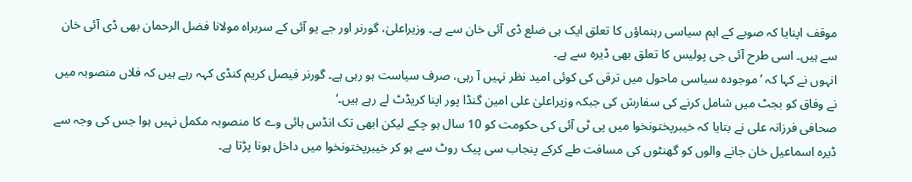موقف اپنایا کہ صوبے کے اہم سیاسی رہنماؤں کا تعلق ایک ہی ضلع ڈی آئی خان سے ہے۔ وزیراعلیٰ، گورنر اور جے یو آئی کے سربراہ مولانا فضل الرحمان بھی ڈی آئی خان سے ہیں۔ اسی طرح آئی جی پولیس کا تعلق بھی ڈیرہ سے ہے۔
انہوں نے کہا کہ ’موجودہ سیاسی ماحول میں ترقی کی کوئی امید نظر نہیں آ رہی، صرف سیاست ہو رہی ہے۔ گورنر فیصل کریم کنڈی کہہ رہے ہیں کہ فلاں منصوبہ میں نے وفاق کو بجٹ میں شامل کرنے کی سفارش کی جبکہ وزیراعلیٰ علی امین گنڈا پور اپنا کریڈٹ لے رہے ہیں۔‘
صحافی فرزانہ علی نے بتایا کہ خیبرپختونخوا میں پی ٹی آئی کی حکومت کو 10 سال ہو چکے لیکن ابھی تک انڈس ہائی وے کا منصوبہ مکمل نہیں ہوا جس کی وجہ سے ڈیرہ اسماعیل خان جانے والوں کو گھنٹوں کی مسافت طے کرکے پنجاب سی پیک روٹ سے ہو کر خیبرپختونخوا میں داخل ہونا پڑتا ہے۔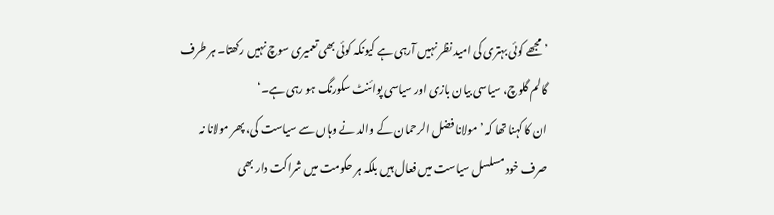’مجھے کوئی بہتری کی امید نظر نہیں آرہی ہے کیونکہ کوئی بھی تعمیری سوچ نہیں رکھتا۔ ہر طرف گالم گلوچ، سیاسی بیان بازی اور سیاسی پوائنٹ سکورنگ ہو رہی ہے۔‘
ان کا کہنا تھا کہ ’مولانا فضل الرحمان کے والد نے وہاں سے سیاست کی، پھر مولانا نہ صرف خود مسلسل سیاست میں فعال ہیں بلکہ ہر حکومت میں شراکت دار بھی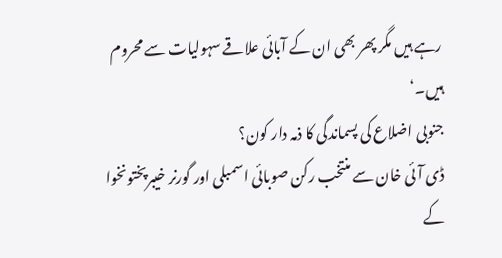رہے ہیں مگر پھر بھی ان کے آبائی علاقے سہولیات سے محروم ہیں۔‘
جنوبی اضلاع کی پسماندگی کا ذمہ دار کون؟
ڈی آئی خان سے منتخب رکن صوبائی اسمبلی اور گورنر خیبرپختونخوا کے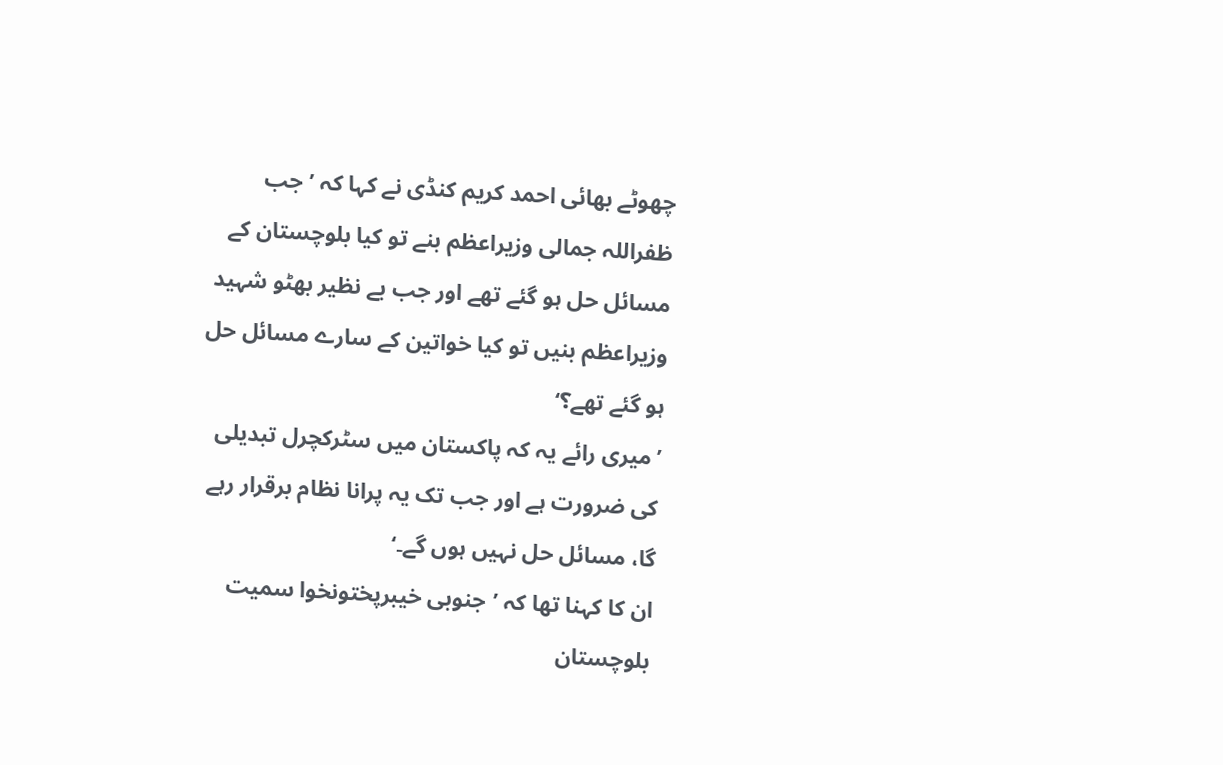چھوٹے بھائی احمد کریم کنڈی نے کہا کہ ’جب ظفراللہ جمالی وزیراعظم بنے تو کیا بلوچستان کے مسائل حل ہو گئے تھے اور جب بے نظیر بھٹو شہید وزیراعظم بنیں تو کیا خواتین کے سارے مسائل حل ہو گئے تھے؟‘
’میری رائے یہ کہ پاکستان میں سٹرکچرل تبدیلی کی ضرورت ہے اور جب تک یہ پرانا نظام برقرار رہے گا، مسائل حل نہیں ہوں گے۔‘
ان کا کہنا تھا کہ ’جنوبی خیبرپختونخوا سمیت بلوچستان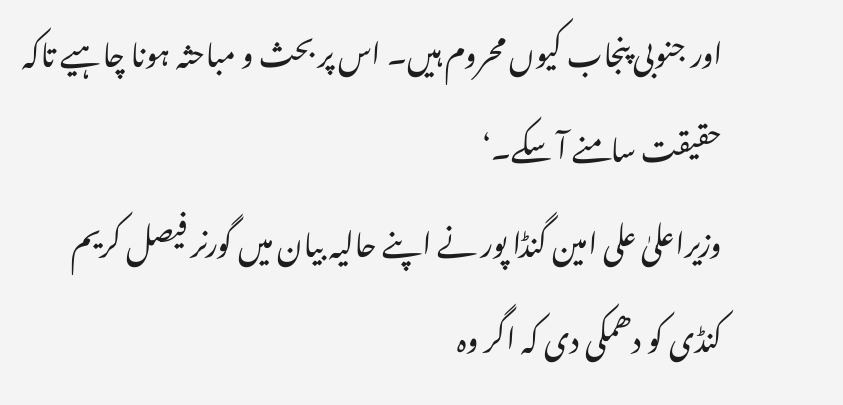اور جنوبی پنجاب کیوں محروم ہیں۔ اس پر بحث و مباحثہ ہونا چاہیے تاکہ حقیقت سامنے آ سکے۔‘
وزیراعلیٰ علی امین گنڈا پور نے اپنے حالیہ بیان میں گورنر فیصل کریم کنڈی کو دھمکی دی کہ اگر وہ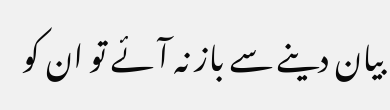بیان دینے سے باز نہ آئے تو ان کو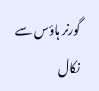گورنر ہاؤس سے نکال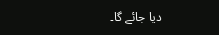دیا جائے گا۔